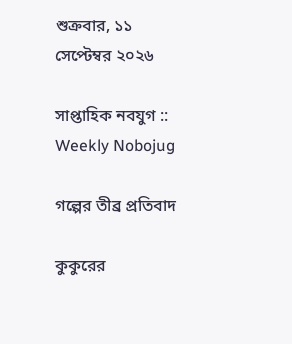শুক্রবার, ১১ সেপ্টেম্বর ২০২৬

সাপ্তাহিক নবযুগ :: Weekly Nobojug

গল্পের তীব্র প্রতিবাদ

কুকুরের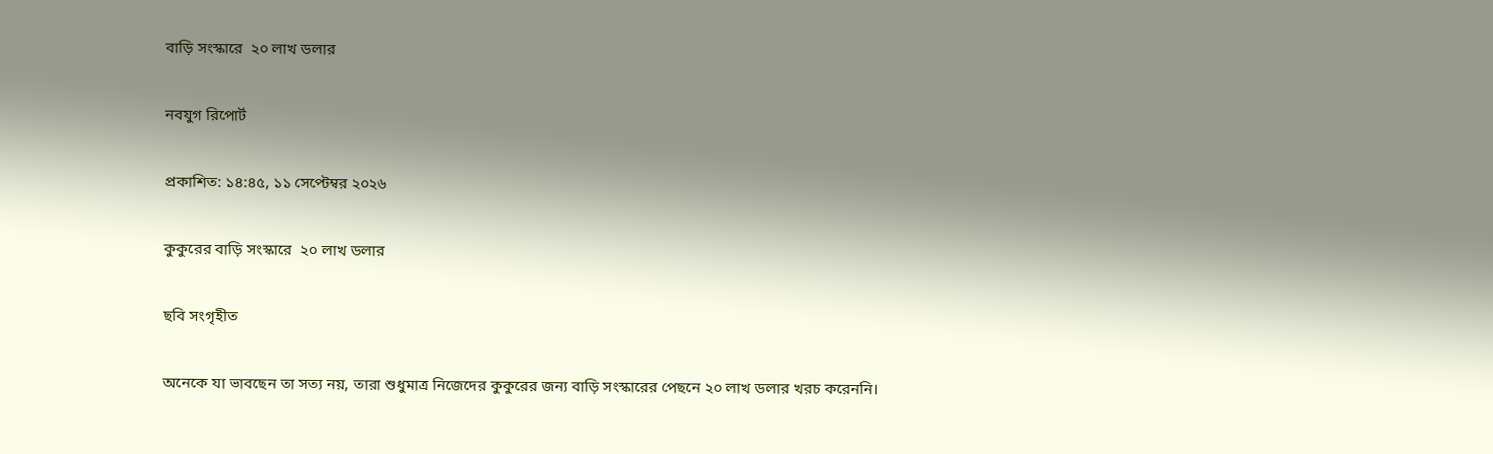বাড়ি সংস্কারে  ২০ লাখ ডলার

নবযুগ রিপোর্ট

প্রকাশিত: ১৪:৪৫, ১১ সেপ্টেম্বর ২০২৬

কুকুরের বাড়ি সংস্কারে  ২০ লাখ ডলার

ছবি সংগৃহীত

অনেকে যা ভাবছেন তা সত্য নয়, তারা শুধুমাত্র নিজেদের কুকুরের জন্য বাড়ি সংস্কারের পেছনে ২০ লাখ ডলার খরচ করেননি।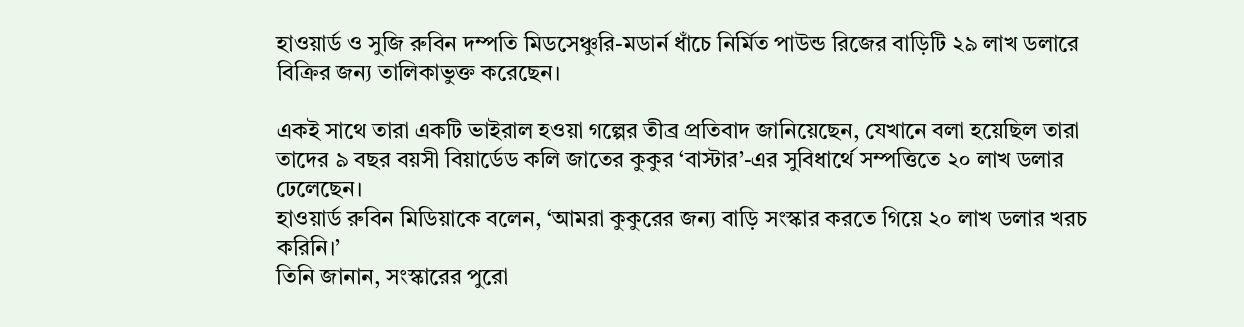হাওয়ার্ড ও সুজি রুবিন দম্পতি মিডসেঞ্চুরি-মডার্ন ধাঁচে নির্মিত পাউন্ড রিজের বাড়িটি ২৯ লাখ ডলারে বিক্রির জন্য তালিকাভুক্ত করেছেন।

একই সাথে তারা একটি ভাইরাল হওয়া গল্পের তীব্র প্রতিবাদ জানিয়েছেন, যেখানে বলা হয়েছিল তারা তাদের ৯ বছর বয়সী বিয়ার্ডেড কলি জাতের কুকুর ‘বাস্টার’-এর সুবিধার্থে সম্পত্তিতে ২০ লাখ ডলার ঢেলেছেন।
হাওয়ার্ড রুবিন মিডিয়াকে বলেন, ‘আমরা কুকুরের জন্য বাড়ি সংস্কার করতে গিয়ে ২০ লাখ ডলার খরচ করিনি।’
তিনি জানান, সংস্কারের পুরো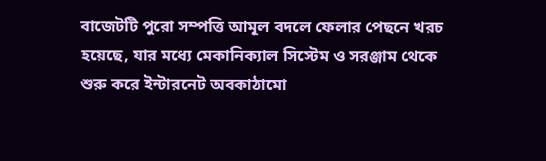বাজেটটি পুরো সম্পত্তি আমূল বদলে ফেলার পেছনে খরচ হয়েছে, যার মধ্যে মেকানিক্যাল সিস্টেম ও সরঞ্জাম থেকে শুরু করে ইন্টারনেট অবকাঠামো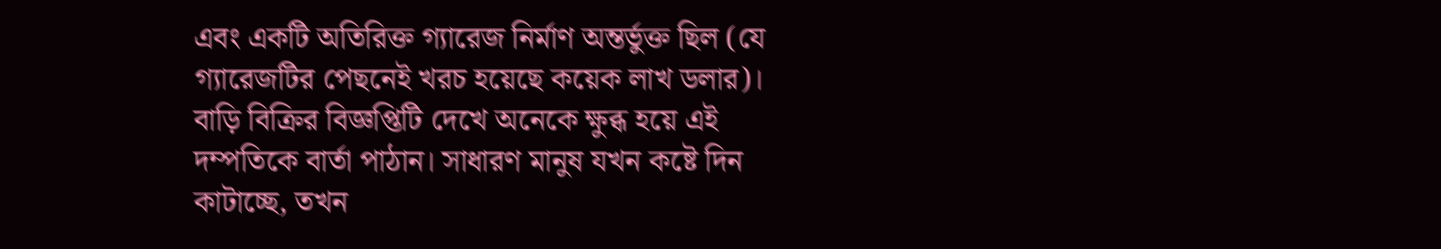এবং একটি অতিরিক্ত গ্যারেজ নির্মাণ অন্তর্ভুক্ত ছিল (যে গ্যারেজটির পেছনেই খরচ হয়েছে কয়েক লাখ ডলার)।
বাড়ি বিক্রির বিজ্ঞপ্তিটি দেখে অনেকে ক্ষুব্ধ হয়ে এই দম্পতিকে বার্তা পাঠান। সাধারণ মানুষ যখন কষ্টে দিন কাটাচ্ছে, তখন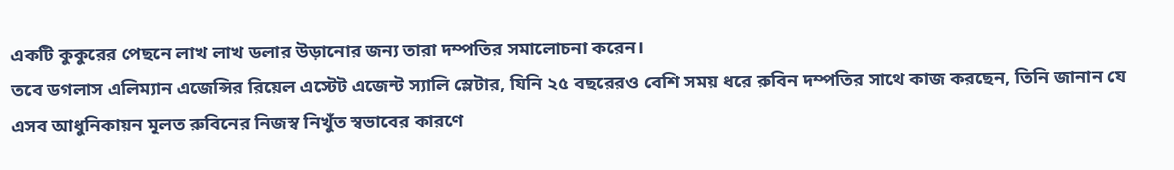একটি কুকুরের পেছনে লাখ লাখ ডলার উড়ানোর জন্য তারা দম্পতির সমালোচনা করেন।
তবে ডগলাস এলিম্যান এজেন্সির রিয়েল এস্টেট এজেন্ট স্যালি স্লেটার, যিনি ২৫ বছরেরও বেশি সময় ধরে রুবিন দম্পতির সাথে কাজ করছেন, তিনি জানান যে এসব আধুনিকায়ন মূলত রুবিনের নিজস্ব নিখুঁত স্বভাবের কারণে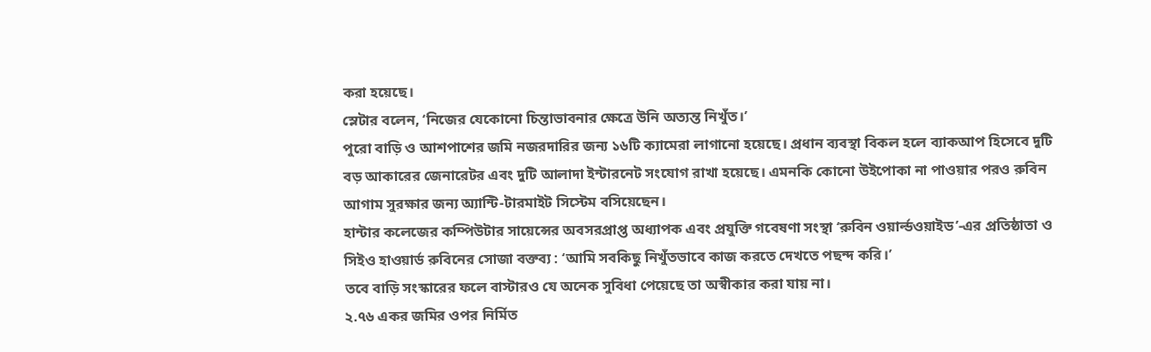করা হয়েছে।
স্লেটার বলেন, ‘নিজের যেকোনো চিন্তাভাবনার ক্ষেত্রে উনি অত্যন্ত নিখুঁত।’
পুরো বাড়ি ও আশপাশের জমি নজরদারির জন্য ১৬টি ক্যামেরা লাগানো হয়েছে। প্রধান ব্যবস্থা বিকল হলে ব্যাকআপ হিসেবে দুটি বড় আকারের জেনারেটর এবং দুটি আলাদা ইন্টারনেট সংযোগ রাখা হয়েছে। এমনকি কোনো উইপোকা না পাওয়ার পরও রুবিন আগাম সুরক্ষার জন্য অ্যান্টি-টারমাইট সিস্টেম বসিয়েছেন।
হান্টার কলেজের কম্পিউটার সায়েন্সের অবসরপ্রাপ্ত অধ্যাপক এবং প্রযুক্তি গবেষণা সংস্থা ‘রুবিন ওয়ার্ল্ডওয়াইড’-এর প্রতিষ্ঠাতা ও সিইও হাওয়ার্ড রুবিনের সোজা বক্তব্য : ‘আমি সবকিছু নিখুঁতভাবে কাজ করতে দেখতে পছন্দ করি।’
তবে বাড়ি সংস্কারের ফলে বাস্টারও যে অনেক সুবিধা পেয়েছে তা অস্বীকার করা যায় না।
২.৭৬ একর জমির ওপর নির্মিত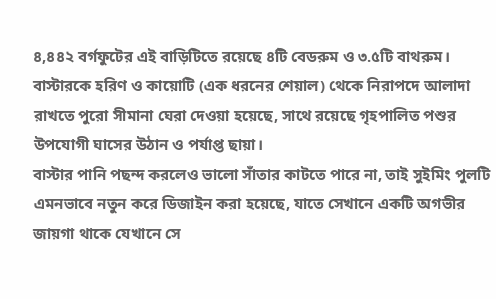৪,৪৪২ বর্গফুটের এই বাড়িটিতে রয়েছে ৪টি বেডরুম ও ৩.৫টি বাথরুম। বাস্টারকে হরিণ ও কায়োটি (এক ধরনের শেয়াল) থেকে নিরাপদে আলাদা রাখতে পুরো সীমানা ঘেরা দেওয়া হয়েছে, সাথে রয়েছে গৃহপালিত পশুর উপযোগী ঘাসের উঠান ও পর্যাপ্ত ছায়া।
বাস্টার পানি পছন্দ করলেও ভালো সাঁতার কাটতে পারে না, তাই সুইমিং পুলটি এমনভাবে নতুন করে ডিজাইন করা হয়েছে, যাতে সেখানে একটি অগভীর জায়গা থাকে যেখানে সে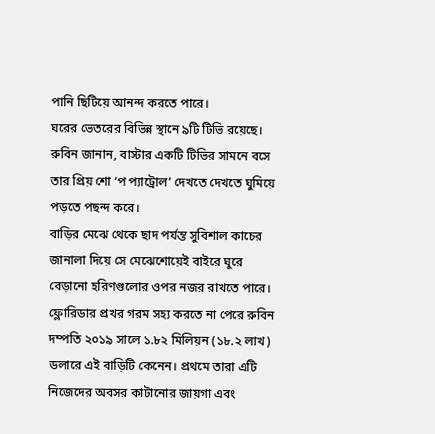পানি ছিটিয়ে আনন্দ করতে পারে।
ঘরের ভেতরের বিভিন্ন স্থানে ৯টি টিভি রয়েছে। রুবিন জানান, বাস্টার একটি টিভির সামনে বসে তার প্রিয় শো ‘প প্যাট্রোল’ দেখতে দেখতে ঘুমিয়ে পড়তে পছন্দ করে।
বাড়ির মেঝে থেকে ছাদ পর্যন্ত সুবিশাল কাচের জানালা দিয়ে সে মেঝেশোয়েই বাইরে ঘুরে বেড়ানো হরিণগুলোর ওপর নজর রাখতে পারে।
ফ্লোরিডার প্রখর গরম সহ্য করতে না পেরে রুবিন দম্পতি ২০১৯ সালে ১.৮২ মিলিয়ন (১৮.২ লাখ) ডলারে এই বাড়িটি কেনেন। প্রথমে তারা এটি নিজেদের অবসর কাটানোর জায়গা এবং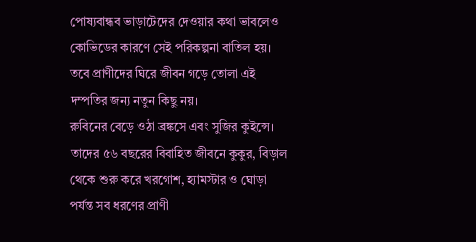পোষ্যবান্ধব ভাড়াটেদের দেওয়ার কথা ভাবলেও কোভিডের কারণে সেই পরিকল্পনা বাতিল হয়।
তবে প্রাণীদের ঘিরে জীবন গড়ে তোলা এই দম্পতির জন্য নতুন কিছু নয়।
রুবিনের বেড়ে ওঠা ব্রঙ্কসে এবং সুজির কুইন্সে। তাদের ৫৬ বছরের বিবাহিত জীবনে কুকুর, বিড়াল থেকে শুরু করে খরগোশ, হ্যামস্টার ও ঘোড়া পর্যন্ত সব ধরণের প্রাণী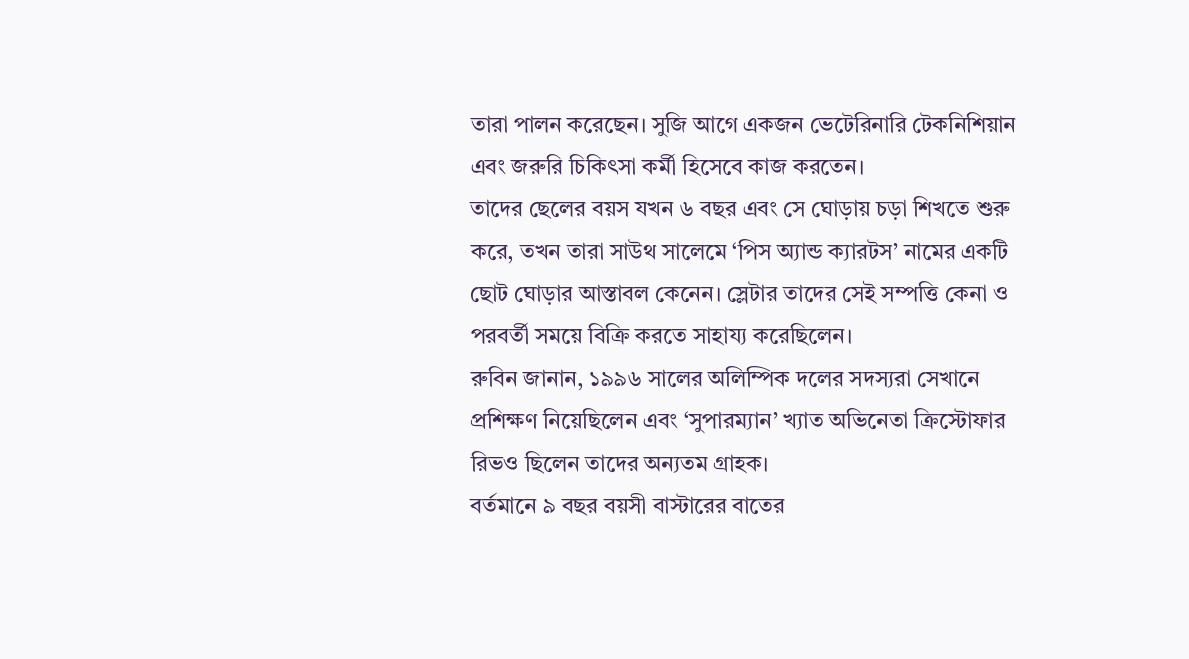তারা পালন করেছেন। সুজি আগে একজন ভেটেরিনারি টেকনিশিয়ান এবং জরুরি চিকিৎসা কর্মী হিসেবে কাজ করতেন।
তাদের ছেলের বয়স যখন ৬ বছর এবং সে ঘোড়ায় চড়া শিখতে শুরু করে, তখন তারা সাউথ সালেমে ‘পিস অ্যান্ড ক্যারটস’ নামের একটি ছোট ঘোড়ার আস্তাবল কেনেন। স্লেটার তাদের সেই সম্পত্তি কেনা ও পরবর্তী সময়ে বিক্রি করতে সাহায্য করেছিলেন।
রুবিন জানান, ১৯৯৬ সালের অলিম্পিক দলের সদস্যরা সেখানে প্রশিক্ষণ নিয়েছিলেন এবং ‘সুপারম্যান’ খ্যাত অভিনেতা ক্রিস্টোফার রিভও ছিলেন তাদের অন্যতম গ্রাহক।
বর্তমানে ৯ বছর বয়সী বাস্টারের বাতের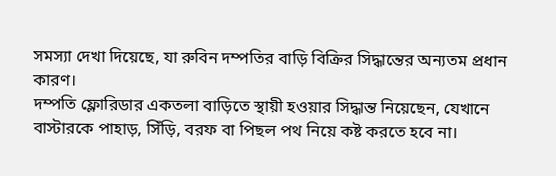সমস্যা দেখা দিয়েছে, যা রুবিন দম্পতির বাড়ি বিক্রির সিদ্ধান্তের অন্যতম প্রধান কারণ।
দম্পতি ফ্লোরিডার একতলা বাড়িতে স্থায়ী হওয়ার সিদ্ধান্ত নিয়েছেন, যেখানে বাস্টারকে পাহাড়, সিঁড়ি, বরফ বা পিছল পথ নিয়ে কষ্ট করতে হবে না।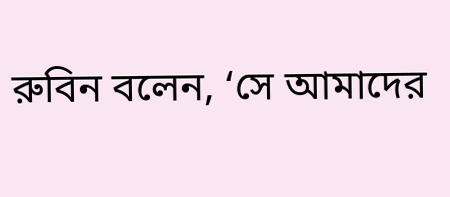রুবিন বলেন, ‘সে আমাদের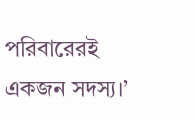পরিবারেরই একজন সদস্য।’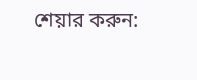শেয়ার করুন: